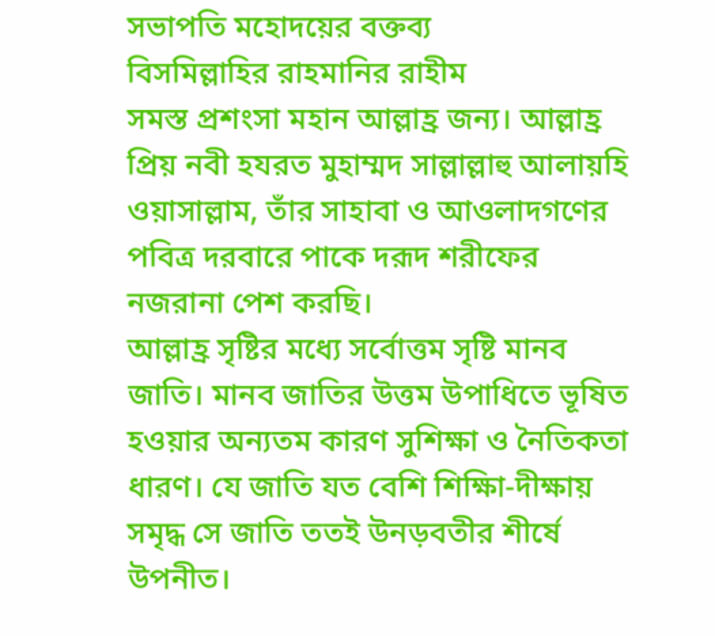সভাপতি মহোদয়ের বক্তব্য
বিসমিল্লাহির রাহমানির রাহীম
সমস্ত প্রশংসা মহান আল্লাহ্র জন্য। আল্লাহ্র প্রিয় নবী হযরত মুহাম্মদ সাল্লাল্লাহু আলায়হি ওয়াসাল্লাম, তাঁর সাহাবা ও আওলাদগণের পবিত্র দরবারে পাকে দরূদ শরীফের নজরানা পেশ করছি।
আল্লাহ্র সৃষ্টির মধ্যে সর্বোত্তম সৃষ্টি মানব জাতি। মানব জাতির উত্তম উপাধিতে ভূষিত হওয়ার অন্যতম কারণ সুশিক্ষা ও নৈতিকতা ধারণ। যে জাতি যত বেশি শিক্ষিা-দীক্ষায় সমৃদ্ধ সে জাতি ততই উনড়বতীর শীর্ষে উপনীত।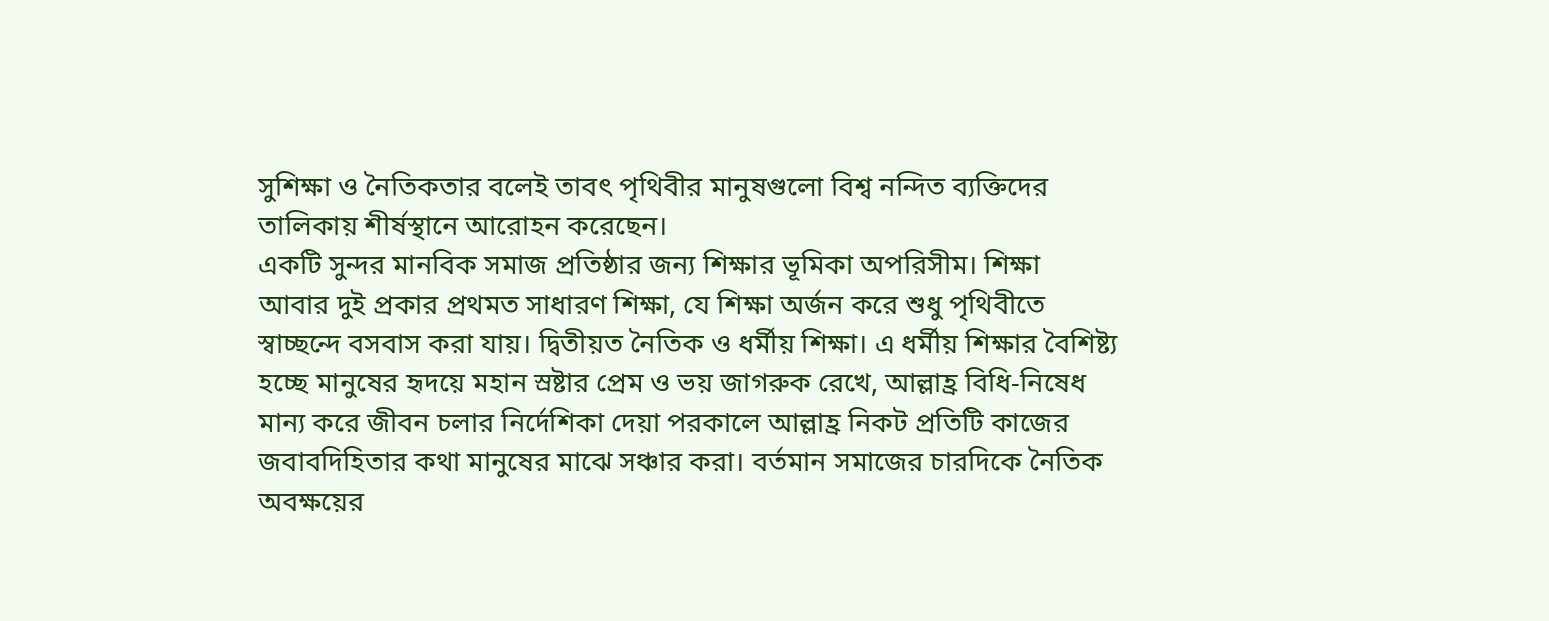সুশিক্ষা ও নৈতিকতার বলেই তাবৎ পৃথিবীর মানুষগুলো বিশ্ব নন্দিত ব্যক্তিদের তালিকায় শীর্ষস্থানে আরোহন করেছেন।
একটি সুন্দর মানবিক সমাজ প্রতিষ্ঠার জন্য শিক্ষার ভূমিকা অপরিসীম। শিক্ষা আবার দুই প্রকার প্রথমত সাধারণ শিক্ষা, যে শিক্ষা অর্জন করে শুধু পৃথিবীতে স্বাচ্ছন্দে বসবাস করা যায়। দ্বিতীয়ত নৈতিক ও ধর্মীয় শিক্ষা। এ ধর্মীয় শিক্ষার বৈশিষ্ট্য হচ্ছে মানুষের হৃদয়ে মহান স্রষ্টার প্রেম ও ভয় জাগরুক রেখে, আল্লাহ্র বিধি-নিষেধ মান্য করে জীবন চলার নির্দেশিকা দেয়া পরকালে আল্লাহ্র নিকট প্রতিটি কাজের জবাবদিহিতার কথা মানুষের মাঝে সঞ্চার করা। বর্তমান সমাজের চারদিকে নৈতিক অবক্ষয়ের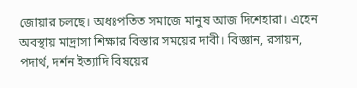জোয়ার চলছে। অধঃপতিত সমাজে মানুষ আজ দিশেহারা। এহেন অবস্থায় মাদ্রাসা শিক্ষার বিস্তার সময়ের দাবী। বিজ্ঞান, রসায়ন, পদার্থ, দর্শন ইত্যাদি বিষয়ের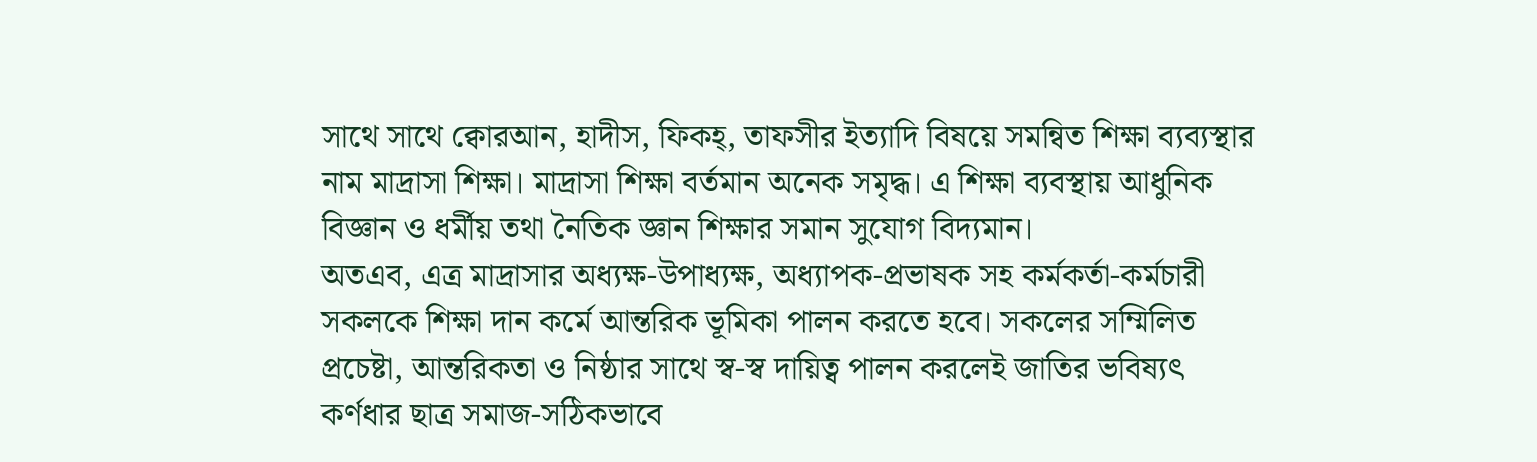সাথে সাথে ক্বোরআন, হাদীস, ফিকহ্, তাফসীর ইত্যাদি বিষয়ে সমন্বিত শিক্ষা ব্যব্যস্থার নাম মাদ্রাসা শিক্ষা। মাদ্রাসা শিক্ষা বর্তমান অনেক সমৃদ্ধ। এ শিক্ষা ব্যবস্থায় আধুনিক বিজ্ঞান ও ধর্মীয় তথা নৈতিক জ্ঞান শিক্ষার সমান সুযোগ বিদ্যমান।
অতএব, এত্র মাদ্রাসার অধ্যক্ষ-উপাধ্যক্ষ, অধ্যাপক-প্রভাষক সহ কর্মকর্তা-কর্মচারী সকলকে শিক্ষা দান কর্মে আন্তরিক ভূমিকা পালন করতে হবে। সকলের সম্মিলিত প্রচেষ্টা, আন্তরিকতা ও নিষ্ঠার সাথে স্ব-স্ব দায়িত্ব পালন করলেই জাতির ভবিষ্যৎ কর্ণধার ছাত্র সমাজ-সঠিকভাবে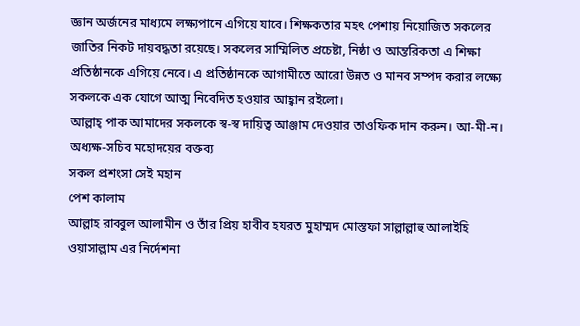জ্ঞান অর্জনের মাধ্যমে লক্ষ্যপানে এগিয়ে যাবে। শিক্ষকতার মহৎ পেশায় নিয়োজিত সকলের জাতির নিকট দায়বদ্ধতা রয়েছে। সকলের সাম্মিলিত প্রচেষ্টা, নিষ্ঠা ও আন্তরিকতা এ শিক্ষা প্রতিষ্ঠানকে এগিয়ে নেবে। এ প্রতিষ্ঠানকে আগামীতে আরো উন্নত ও মানব সম্পদ করার লক্ষ্যে সকলকে এক যোগে আত্ম নিবেদিত হওয়ার আহ্বান রইলো।
আল্লাহ্ পাক আমাদের সকলকে স্ব-স্ব দায়িত্ব আঞ্জাম দেওয়ার তাওফিক দান করুন। আ-মী-ন।
অধ্যক্ষ-সচিব মহোদয়ের বক্তব্য
সকল প্রশংসা সেই মহান
পেশ কালাম
আল্লাহ রাব্বুল আলামীন ও তাঁর প্রিয় হাবীব হযরত মুহাম্মদ মোস্তফা সাল্লাল্লাহু আলাইহি ওয়াসাল্লাম এর নির্দেশনা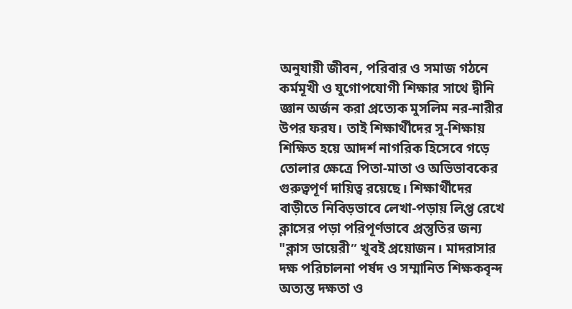অনুযায়ী জীবন, পরিবার ও সমাজ গঠনে কর্মমূখী ও যুগোপযোগী শিক্ষার সাথে দ্বীনি জ্ঞান অর্জন করা প্রত্যেক মুসলিম নর-নারীর উপর ফরয। তাই শিক্ষার্থীদের সু-শিক্ষায় শিক্ষিত হয়ে আদর্শ নাগরিক হিসেবে গড়ে তোলার ক্ষেত্রে পিতা-মাতা ও অভিভাবকের গুরুত্বপূর্ণ দায়িত্ব রয়েছে। শিক্ষার্থীদের বাড়ীতে নিবিড়ভাবে লেখা-পড়ায় লিপ্ত রেখে ক্লাসের পড়া পরিপূর্ণভাবে প্রস্তুতির জন্য "ক্লাস ডায়েরী” খুবই প্রয়োজন। মাদরাসার দক্ষ পরিচালনা পর্ষদ ও সম্মানিত শিক্ষকবৃন্দ অত্যন্ত দক্ষতা ও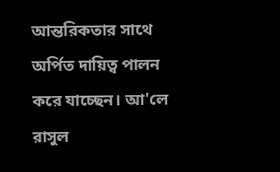আন্তরিকতার সাথে অর্পিত দায়িত্ব পালন করে যাচ্ছেন। আ'লে রাসুল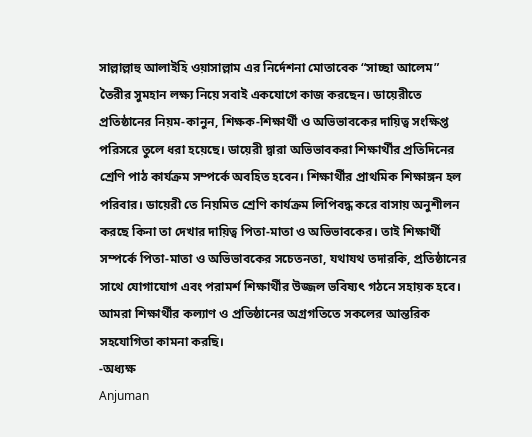সাল্লাল্লাহু আলাইহি ওয়াসাল্লাম এর নির্দেশনা মোতাবেক “সাচ্ছা আলেম” তৈরীর সুমহান লক্ষ্য নিয়ে সবাই একযোগে কাজ করছেন। ডায়েরীতে প্রতিষ্ঠানের নিয়ম-কানুন, শিক্ষক-শিক্ষার্থী ও অভিভাবকের দায়িত্ব সংক্ষিপ্ত পরিসরে তুলে ধরা হয়েছে। ডায়েরী দ্বারা অভিভাবকরা শিক্ষার্থীর প্রতিদিনের শ্রেণি পাঠ কার্যক্রম সম্পর্কে অবহিত হবেন। শিক্ষার্থীর প্রাথমিক শিক্ষাঙ্গন হল পরিবার। ডায়েরী তে নিয়মিত শ্রেণি কার্যক্রম লিপিবদ্ধ করে বাসায় অনুশীলন করছে কিনা তা দেখার দায়িত্ব পিতা-মাতা ও অভিভাবকের। তাই শিক্ষার্থী সম্পর্কে পিতা-মাতা ও অভিভাবকের সচেতনতা, যথাযথ তদারকি, প্রতিষ্ঠানের সাথে যোগাযোগ এবং পরামর্শ শিক্ষার্থীর উজ্জল ভবিষ্যৎ গঠনে সহায়ক হবে। আমরা শিক্ষার্থীর কল্যাণ ও প্রতিষ্ঠানের অগ্রগতিতে সকলের আন্তরিক সহযোগিতা কামনা করছি।
-অধ্যক্ষ
Anjuman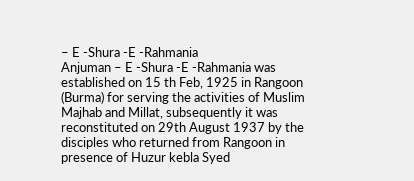– E -Shura -E -Rahmania
Anjuman – E -Shura -E -Rahmania was established on 15 th Feb, 1925 in Rangoon (Burma) for serving the activities of Muslim Majhab and Millat, subsequently it was reconstituted on 29th August 1937 by the disciples who returned from Rangoon in presence of Huzur kebla Syed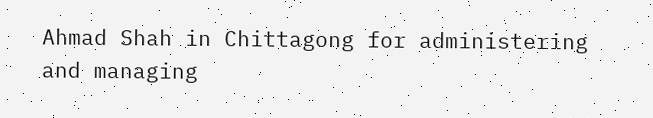Ahmad Shah in Chittagong for administering and managing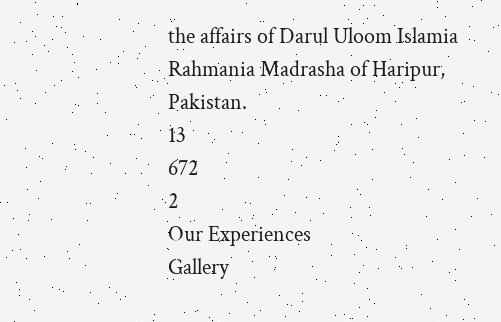the affairs of Darul Uloom Islamia Rahmania Madrasha of Haripur, Pakistan.
13
672
2
Our Experiences
Gallery